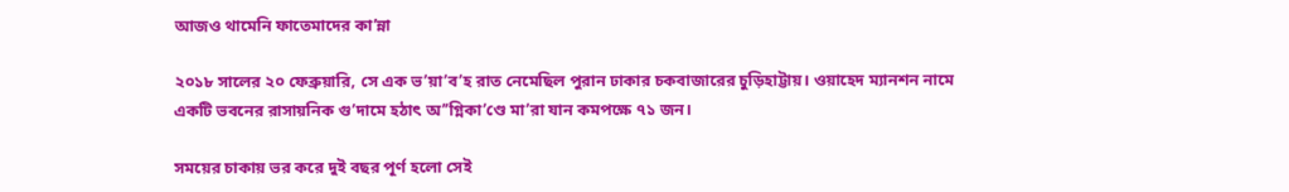আজও থামেনি ফাতেমাদের কা’ন্না

২০১৮ সালের ২০ ফেব্রুয়ারি, সে এক ভ’য়া’ব’হ রাত নেমেছিল পুরান ঢাকার চকবাজারের চুড়িহাট্টায়। ওয়াহেদ ম্যানশন নামে একটি ভবনের রাসায়নিক গু’দামে হঠাৎ অ’’গ্নিকা’ণ্ডে মা’রা যান কমপক্ষে ৭১ জন।

সময়ের চাকায় ভর করে দুই বছর পূর্ণ হলো সেই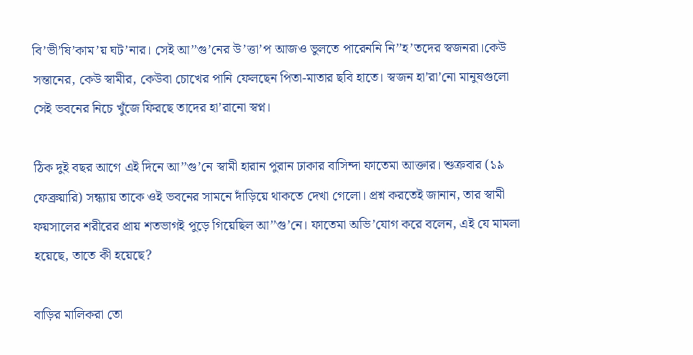বি’ভী’ষি’কাম’য় ঘট’নার। সেই আ’’গু’নের উ’ত্তা’প আজও ভুলতে পারেননি নি’’হ’তদের স্বজনরা।কেউ সন্তানের, কেউ স্বামীর, কেউবা চোখের পানি ফেলছেন পিতা-মাতার ছবি হাতে। স্বজন হা’রা’নো মানুষগুলো সেই ভবনের নিচে খুঁজে ফিরছে তাদের হা’রানো স্বপ্ন।

ঠিক দুই বছর আগে এই দিনে আ’’গু’নে স্বামী হারান পুরান ঢাকার বাসিন্দা ফাতেমা আক্তার। শুক্রবার (১৯ ফেব্রুয়ারি) সন্ধ্যায় তাকে ওই ভবনের সামনে দাঁড়িয়ে থাকতে দেখা গেলো। প্রশ্ন করতেই জানান, তার স্বামী ফয়সালের শরীরের প্রায় শতভাগই পুড়ে গিয়েছিল আ’’গু’নে। ফাতেমা অভি’যোগ করে বলেন, এই যে মামলা হয়েছে, তাতে কী হয়েছে?

বাড়ির মালিকরা তো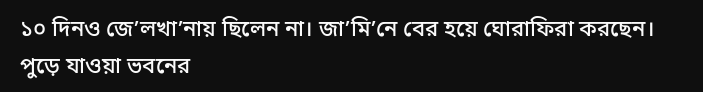১০ দিনও জে’লখা’নায় ছিলেন না। জা’মি’নে বের হয়ে ঘোরাফিরা করছেন। পুড়ে যাওয়া ভবনের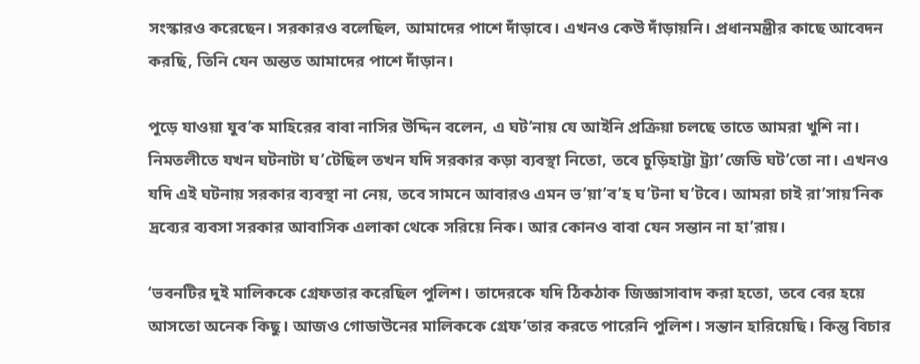সংস্কারও করেছেন। সরকারও বলেছিল, আমাদের পাশে দাঁড়াবে। এখনও কেউ দাঁড়ায়নি। প্রধানমন্ত্রীর কাছে আবেদন করছি, তিনি যেন অন্তত আমাদের পাশে দাঁড়ান।

পুড়ে যাওয়া যুব’ক মাহিরের বাবা নাসির উদ্দিন বলেন, এ ঘট’নায় যে আইনি প্রক্রিয়া চলছে তাতে আমরা খুশি না। নিমতলীতে যখন ঘটনাটা ঘ’টেছিল তখন যদি সরকার কড়া ব্যবস্থা নিতো, তবে চুড়িহাট্টা ট্র্যা’জেডি ঘট’তো না। এখনও যদি এই ঘটনায় সরকার ব্যবস্থা না নেয়, তবে সামনে আবারও এমন ভ’য়া’ব’হ ঘ’টনা ঘ’টবে। আমরা চাই রা’সায়’নিক দ্রব্যের ব্যবসা সরকার আবাসিক এলাকা থেকে সরিয়ে নিক। আর কোনও বাবা যেন সন্তান না হা’রায়।

‘ভবনটির দুই মালিককে গ্রেফতার করেছিল পুলিশ। তাদেরকে যদি ঠিকঠাক জিজ্ঞাসাবাদ করা হতো, তবে বের হয়ে আসতো অনেক কিছু। আজও গোডাউনের মালিককে গ্রেফ’তার করতে পারেনি পুলিশ। সন্তান হারিয়েছি। কিন্তু বিচার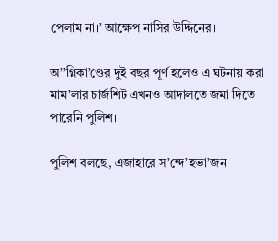পেলাম না।’ আক্ষেপ নাসির উদ্দিনের।

অ’’গ্নিকা’ণ্ডের দুই বছর পূর্ণ হলেও এ ঘটনায় করা মাম’লার চার্জশিট এখনও আদালতে জমা দিতে পারেনি পুলিশ।

পুলিশ বলছে, এজাহারে স’ন্দে’হভা’জন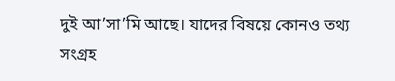দুই আ’সা’মি আছে। যাদের বিষয়ে কোনও তথ্য সংগ্রহ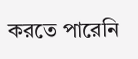করতে পারেনি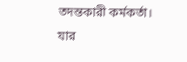তদন্তকারী কর্মকর্তা। যার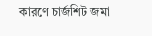কারণে চার্জশিট জমা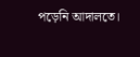পড়েনি আদালতে।